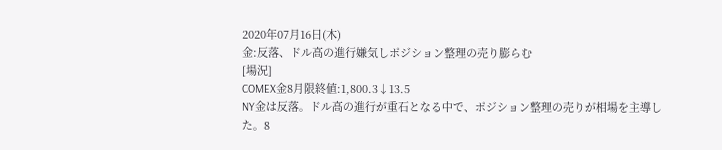2020年07月16日(木)
金:反落、ドル高の進行嫌気しポジション整理の売り膨らむ
[場況]
COMEX金8月限終値:1,800.3↓13.5
NY金は反落。ドル高の進行が重石となる中で、ポジション整理の売りが相場を主導した。8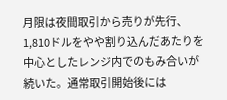月限は夜間取引から売りが先行、1,810ドルをやや割り込んだあたりを中心としたレンジ内でのもみ合いが続いた。通常取引開始後には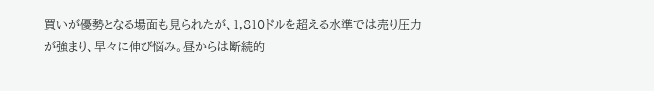買いが優勢となる場面も見られたが、1,810ドルを超える水準では売り圧力が強まり、早々に伸び悩み。昼からは断続的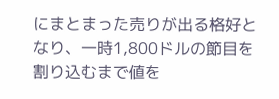にまとまった売りが出る格好となり、一時1,800ドルの節目を割り込むまで値を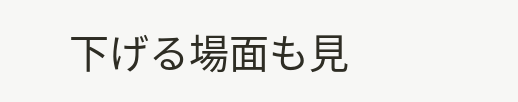下げる場面も見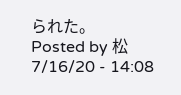られた。
Posted by 松 7/16/20 - 14:08